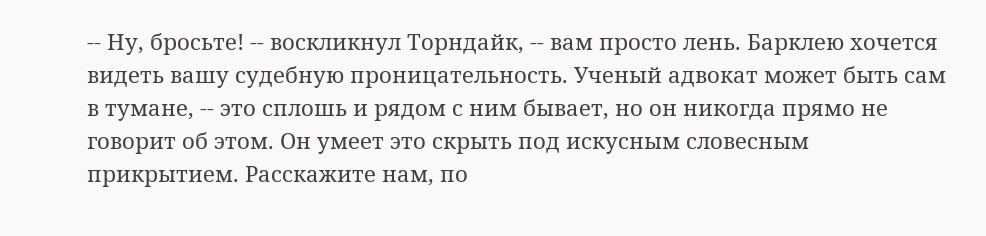-- Ну, бросьте! -- воскликнул Торндайк, -- вам просто лень. Барклею хочется видеть вашу судебную проницательность. Ученый адвокат может быть сам в тумане, -- это сплошь и рядом с ним бывает, но он никогда прямо не говорит об этом. Он умеет это скрыть под искусным словесным прикрытием. Расскажите нам, по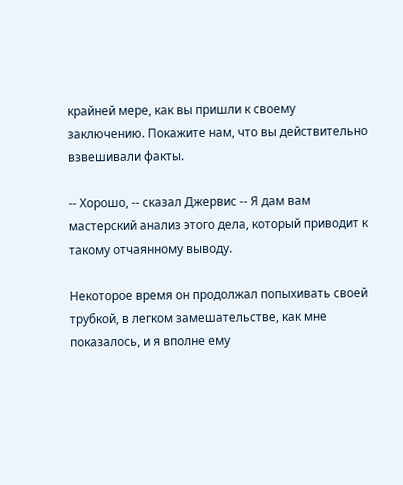крайней мере, как вы пришли к своему заключению. Покажите нам, что вы действительно взвешивали факты.

-- Хорошо, -- сказал Джервис -- Я дам вам мастерский анализ этого дела, который приводит к такому отчаянному выводу.

Некоторое время он продолжал попыхивать своей трубкой, в легком замешательстве, как мне показалось, и я вполне ему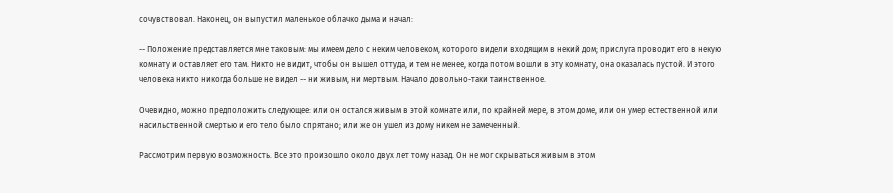сочувствовал. Наконец, он выпустил маленькое облачко дыма и начал:

-- Положение представляется мне таковым: мы имеем дело с неким человеком, которого видели входящим в некий дом; прислуга проводит его в некую комнату и оставляет его там. Никто не видит, чтобы он вышел оттуда, и тем не менее, когда потом вошли в эту комнату, она оказалась пустой. И этого человека никто никогда больше не видел -- ни живым, ни мертвым. Начало довольно-таки таинственное.

Очевидно, можно предположить следующее: или он остался живым в этой комнате или, по крайней мере, в этом доме, или он умер естественной или насильственной смертью и его тело было спрятано; или же он ушел из дому никем не замеченный.

Рассмотрим первую возможность. Все это произошло около двух лет тому назад. Он не мог скрываться живым в этом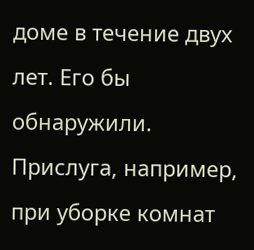доме в течение двух лет. Его бы обнаружили. Прислуга, например, при уборке комнат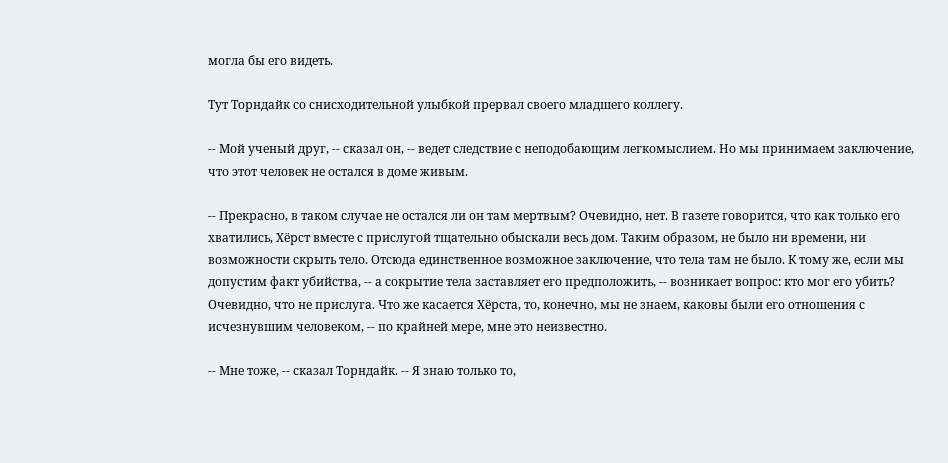могла бы его видеть.

Тут Торндайк со снисходительной улыбкой прервал своего младшего коллегу.

-- Мой ученый друг, -- сказал он, -- ведет следствие с неподобающим легкомыслием. Но мы принимаем заключение, что этот человек не остался в доме живым.

-- Прекрасно, в таком случае не остался ли он там мертвым? Очевидно, нет. В газете говорится, что как только его хватились, Хёрст вместе с прислугой тщательно обыскали весь дом. Таким образом, не было ни времени, ни возможности скрыть тело. Отсюда единственное возможное заключение, что тела там не было. К тому же, если мы допустим факт убийства, -- а сокрытие тела заставляет его предположить, -- возникает вопрос: кто мог его убить? Очевидно, что не прислуга. Что же касается Хёрста, то, конечно, мы не знаем, каковы были его отношения с исчезнувшим человеком, -- по крайней мере, мне это неизвестно.

-- Мне тоже, -- сказал Торндайк. -- Я знаю только то,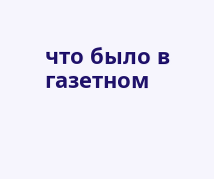что было в газетном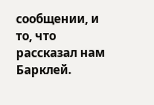сообщении, и то, что рассказал нам Барклей.